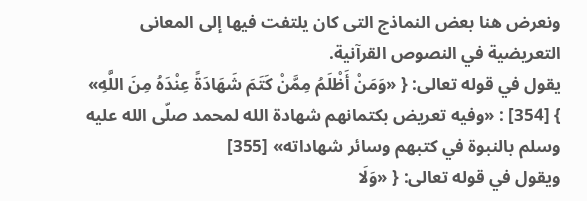ونعرض هنا بعض النماذج التى كان يلتفت فيها إلى المعانى التعريضية في النصوص القرآنية.
يقول في قوله تعالى: { «وَمَنْ أَظْلَمُ مِمَّنْ كَتَمَ شَهَادَةً عِنْدَهُ مِنَ اللَّهِ» } [354] : «وفيه تعريض بكتمانهم شهادة الله لمحمد صلّى الله عليه وسلم بالنبوة في كتبهم وسائر شهاداته» [355]
ويقول في قوله تعالى: { «وَلَا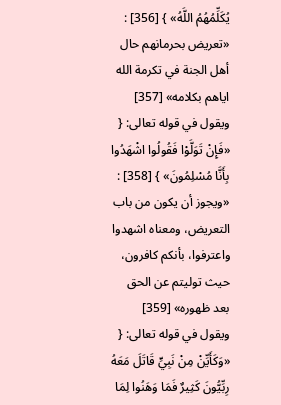يُكَلِّمُهُمُ اللَّهُ» } [356] : «تعريض بحرمانهم حال أهل الجنة في تكرمة الله اياهم بكلامه» [357]
ويقول في قوله تعالى: { «فَإِنْ تَوَلَّوْا فَقُولُوا اشْهَدُوا بِأَنَّا مُسْلِمُونَ» } [358] : «ويجوز أن يكون من باب التعريض، ومعناه اشهدوا واعترفوا، بأنكم كافرون، حيث توليتم عن الحق بعد ظهوره» [359]
ويقول في قوله تعالى: { «وَكَأَيِّنْ مِنْ نَبِيٍّ قَاتَلَ مَعَهُ رِبِّيُّونَ كَثِيرٌ فَمَا وَهَنُوا لِمَا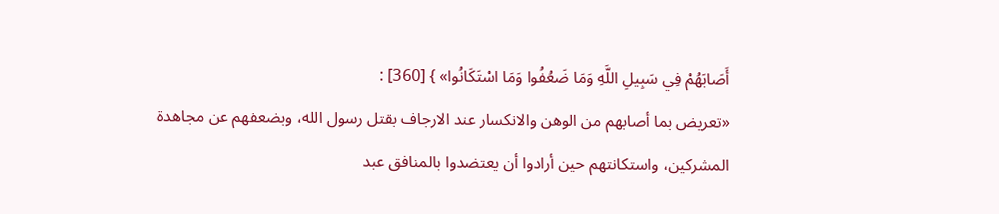أَصَابَهُمْ فِي سَبِيلِ اللَّهِ وَمَا ضَعُفُوا وَمَا اسْتَكَانُوا» } [360] :
«تعريض بما أصابهم من الوهن والانكسار عند الارجاف بقتل رسول الله، وبضعفهم عن مجاهدة المشركين، واستكانتهم حين أرادوا أن يعتضدوا بالمنافق عبد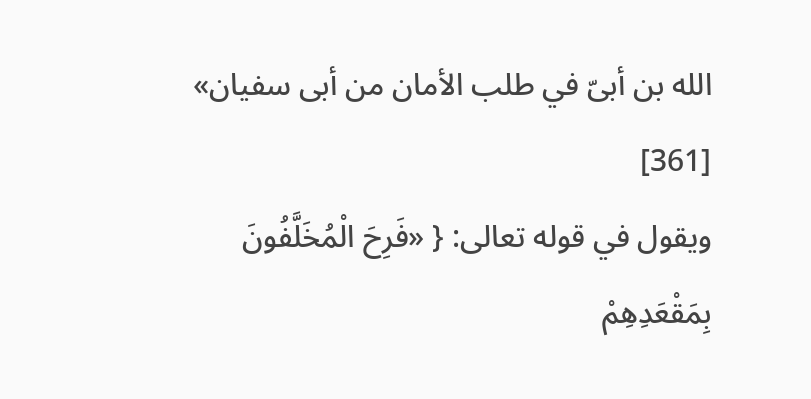الله بن أبىّ في طلب الأمان من أبى سفيان» [361]
ويقول في قوله تعالى: { «فَرِحَ الْمُخَلَّفُونَ بِمَقْعَدِهِمْ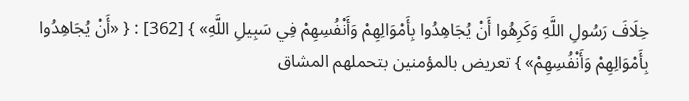خِلَافَ رَسُولِ اللَّهِ وَكَرِهُوا أَنْ يُجَاهِدُوا بِأَمْوَالِهِمْ وَأَنْفُسِهِمْ فِي سَبِيلِ اللَّهِ» } [362] : { «أَنْ يُجَاهِدُوا بِأَمْوَالِهِمْ وَأَنْفُسِهِمْ» } تعريض بالمؤمنين بتحملهم المشاق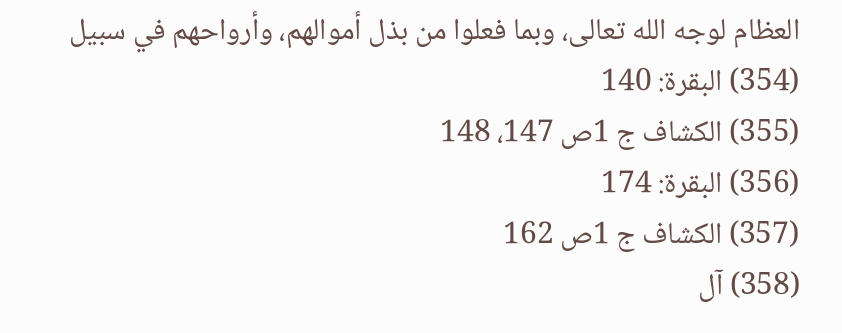العظام لوجه الله تعالى، وبما فعلوا من بذل أموالهم، وأرواحهم في سبيل
(354) البقرة: 140
(355) الكشاف ج 1ص 147، 148
(356) البقرة: 174
(357) الكشاف ج 1ص 162
(358) آل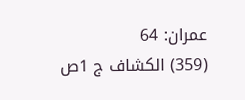عمران: 64
(359) الكشاف ج 1ص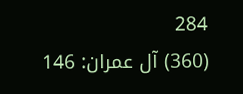284
(360) آل عمران: 146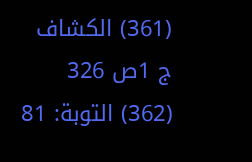(361) الكشاف ج 1ص 326
(362) التوبة: 81